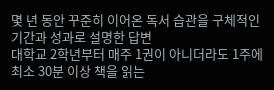몇 년 동안 꾸준히 이어온 독서 습관을 구체적인 기간과 성과로 설명한 답변
대학교 2학년부터 매주 1권이 아니더라도 1주에 최소 30분 이상 책을 읽는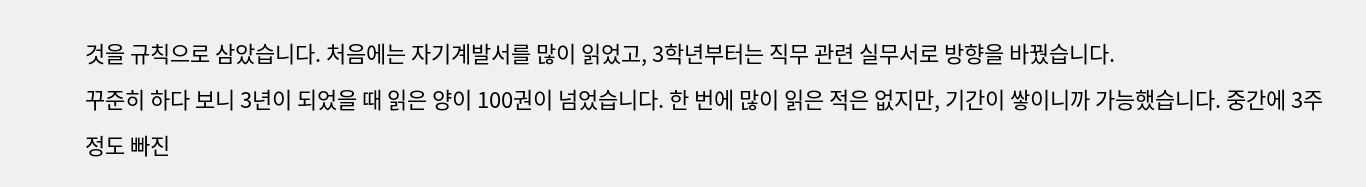것을 규칙으로 삼았습니다. 처음에는 자기계발서를 많이 읽었고, 3학년부터는 직무 관련 실무서로 방향을 바꿨습니다.
꾸준히 하다 보니 3년이 되었을 때 읽은 양이 100권이 넘었습니다. 한 번에 많이 읽은 적은 없지만, 기간이 쌓이니까 가능했습니다. 중간에 3주 정도 빠진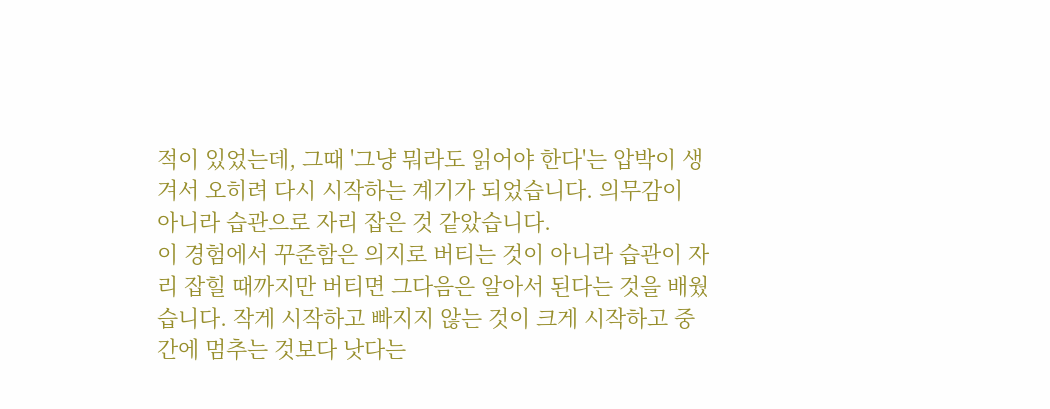적이 있었는데, 그때 '그냥 뭐라도 읽어야 한다'는 압박이 생겨서 오히려 다시 시작하는 계기가 되었습니다. 의무감이 아니라 습관으로 자리 잡은 것 같았습니다.
이 경험에서 꾸준함은 의지로 버티는 것이 아니라 습관이 자리 잡힐 때까지만 버티면 그다음은 알아서 된다는 것을 배웠습니다. 작게 시작하고 빠지지 않는 것이 크게 시작하고 중간에 멈추는 것보다 낫다는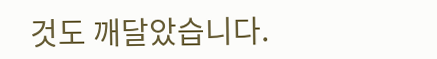것도 깨달았습니다.